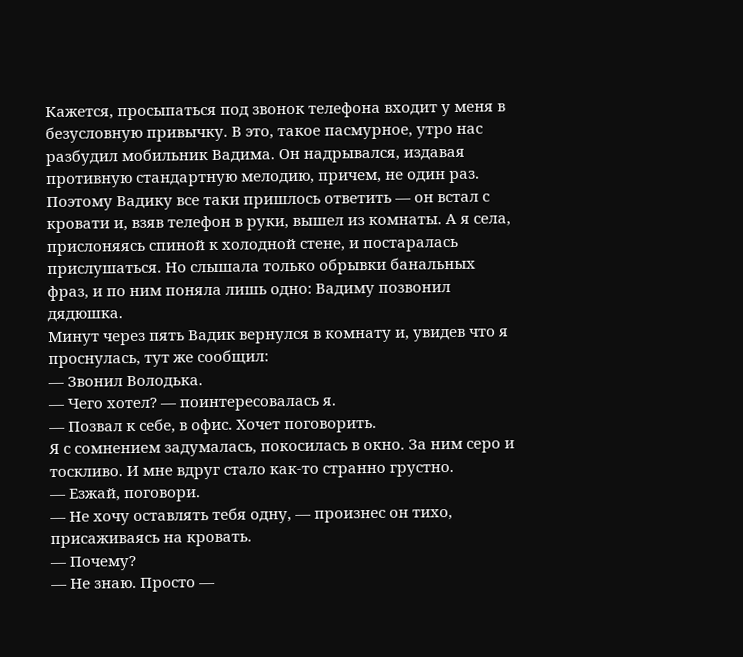Кажется, просыпаться под звонок телефона входит у меня в безусловную привычку. В это, такое пасмурное, утро нас разбудил мобильник Вадима. Он надрывался, издавая противную стандартную мелодию, причем, не один раз. Поэтому Вадику все таки пришлось ответить — он встал с кровати и, взяв телефон в руки, вышел из комнаты. А я села, прислоняясь спиной к холодной стене, и постаралась прислушаться. Но слышала только обрывки банальных фраз, и по ним поняла лишь одно: Вадиму позвонил дядюшка.
Минут через пять Вадик вернулся в комнату и, увидев что я проснулась, тут же сообщил:
— Звонил Володька.
— Чего хотел? — поинтересовалась я.
— Позвал к себе, в офис. Хочет поговорить.
Я с сомнением задумалась, покосилась в окно. За ним серо и тоскливо. И мне вдруг стало как-то странно грустно.
— Езжай, поговори.
— Не хочу оставлять тебя одну, — произнес он тихо, присаживаясь на кровать.
— Почему?
— Не знаю. Просто —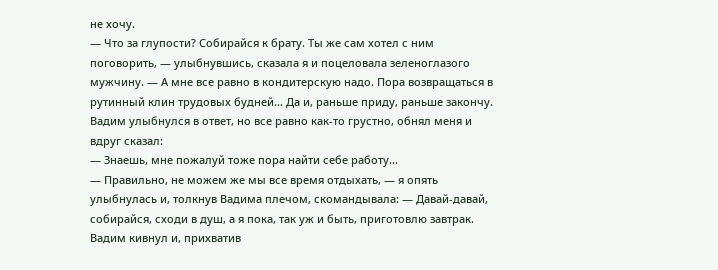не хочу.
— Что за глупости? Собирайся к брату. Ты же сам хотел с ним поговорить, — улыбнувшись, сказала я и поцеловала зеленоглазого мужчину. — А мне все равно в кондитерскую надо. Пора возвращаться в рутинный клин трудовых будней… Да и, раньше приду, раньше закончу.
Вадим улыбнулся в ответ, но все равно как-то грустно, обнял меня и вдруг сказал:
— Знаешь, мне пожалуй тоже пора найти себе работу…
— Правильно, не можем же мы все время отдыхать, — я опять улыбнулась и, толкнув Вадима плечом, скомандывала: — Давай-давай, собирайся, сходи в душ, а я пока, так уж и быть, приготовлю завтрак.
Вадим кивнул и, прихватив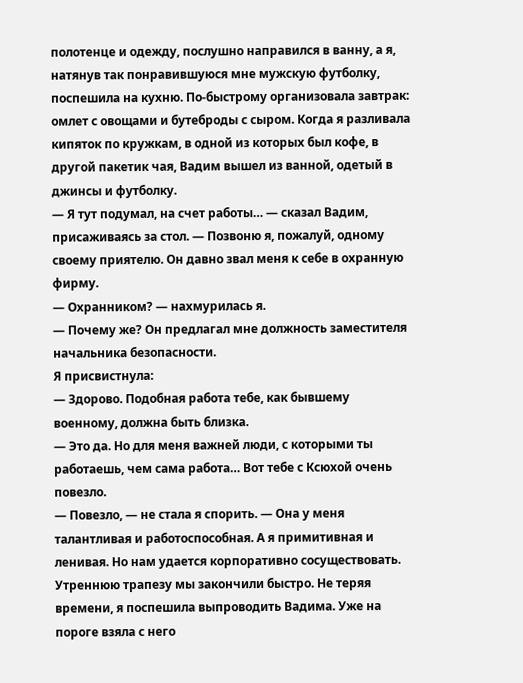полотенце и одежду, послушно направился в ванну, а я, натянув так понравившуюся мне мужскую футболку, поспешила на кухню. По-быстрому организовала завтрак: омлет с овощами и бутеброды с сыром. Когда я разливала кипяток по кружкам, в одной из которых был кофе, в другой пакетик чая, Вадим вышел из ванной, одетый в джинсы и футболку.
— Я тут подумал, на счет работы… — сказал Вадим, присаживаясь за стол. — Позвоню я, пожалуй, одному своему приятелю. Он давно звал меня к себе в охранную фирму.
— Охранником? — нахмурилась я.
— Почему же? Он предлагал мне должность заместителя начальника безопасности.
Я присвистнула:
— Здорово. Подобная работа тебе, как бывшему военному, должна быть близка.
— Это да. Но для меня важней люди, с которыми ты работаешь, чем сама работа… Вот тебе с Ксюхой очень повезло.
— Повезло, — не стала я спорить. — Она у меня талантливая и работоспособная. А я примитивная и ленивая. Но нам удается корпоративно сосуществовать.
Утреннюю трапезу мы закончили быстро. Не теряя времени, я поспешила выпроводить Вадима. Уже на пороге взяла с него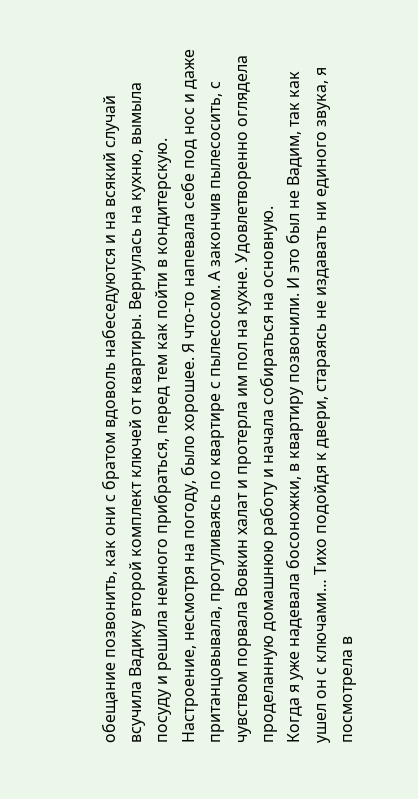обещание позвонить, как они с братом вдоволь набеседуются и на всякий случай всучила Вадику второй комплект ключей от квартиры. Вернулась на кухню, вымыла посуду и решила немного прибраться, перед тем как пойти в кондитерскую. Настроение, несмотря на погоду, было хорошее. Я что-то напевала себе под нос и даже пританцовывала, прогуливаясь по квартире с пылесосом. А закончив пылесосить, с чувством порвала Вовкин халат и протерла им пол на кухне. Удовлетворенно оглядела проделанную домашнюю работу и начала собираться на основную.
Когда я уже надевала босоножки, в квартиру позвонили. И это был не Вадим, так как ушел он с ключами… Тихо подойдя к двери, стараясь не издавать ни единого звука, я посмотрела в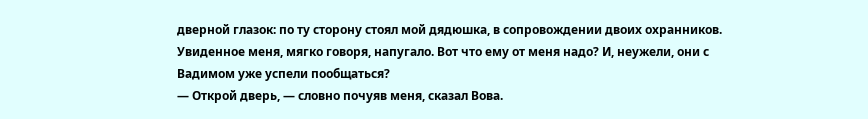дверной глазок: по ту сторону стоял мой дядюшка, в сопровождении двоих охранников. Увиденное меня, мягко говоря, напугало. Вот что ему от меня надо? И, неужели, они с Вадимом уже успели пообщаться?
— Открой дверь, — словно почуяв меня, сказал Вова.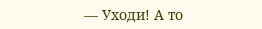— Уходи! А то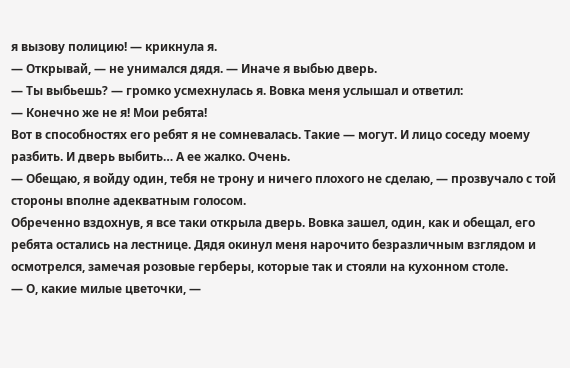я вызову полицию! — крикнула я.
— Открывай, — не унимался дядя. — Иначе я выбью дверь.
— Ты выбьешь? — громко усмехнулась я. Вовка меня услышал и ответил:
— Конечно же не я! Мои ребята!
Вот в способностях его ребят я не сомневалась. Такие — могут. И лицо соседу моему разбить. И дверь выбить… А ее жалко. Очень.
— Обещаю, я войду один, тебя не трону и ничего плохого не сделаю, — прозвучало с той стороны вполне адекватным голосом.
Обреченно вздохнув, я все таки открыла дверь. Вовка зашел, один, как и обещал, его ребята остались на лестнице. Дядя окинул меня нарочито безразличным взглядом и осмотрелся, замечая розовые герберы, которые так и стояли на кухонном столе.
— О, какие милые цветочки, —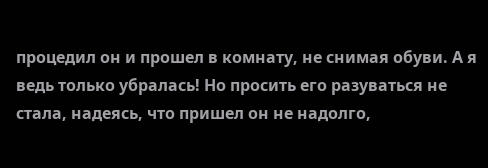процедил он и прошел в комнату, не снимая обуви. А я ведь только убралась! Но просить его разуваться не стала, надеясь, что пришел он не надолго,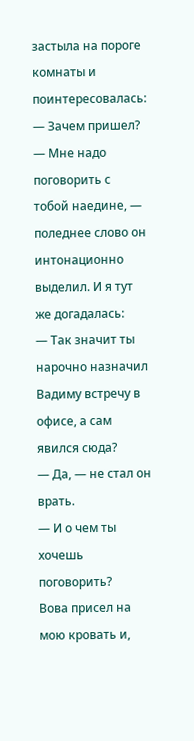застыла на пороге комнаты и поинтересовалась:
— Зачем пришел?
— Мне надо поговорить с тобой наедине, — поледнее слово он интонационно выделил. И я тут же догадалась:
— Так значит ты нарочно назначил Вадиму встречу в офисе, а сам явился сюда?
— Да, — не стал он врать.
— И о чем ты хочешь поговорить?
Вова присел на мою кровать и,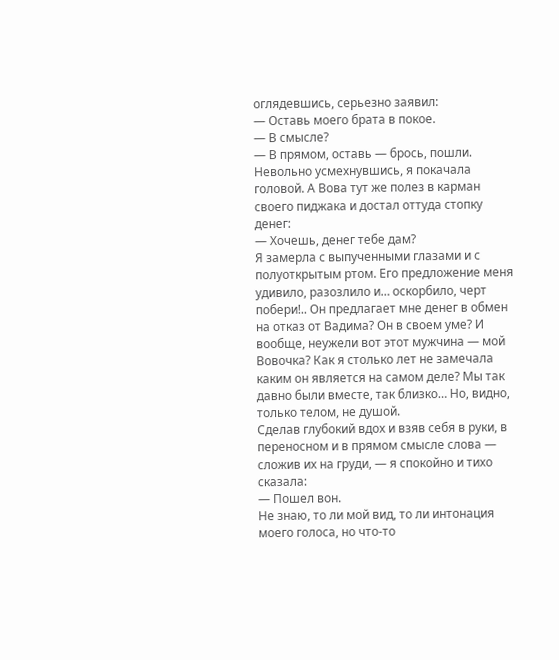оглядевшись, серьезно заявил:
— Оставь моего брата в покое.
— В смысле?
— В прямом, оставь — брось, пошли.
Невольно усмехнувшись, я покачала головой. А Вова тут же полез в карман своего пиджака и достал оттуда стопку денег:
— Хочешь, денег тебе дам?
Я замерла с выпученными глазами и с полуоткрытым ртом. Его предложение меня удивило, разозлило и… оскорбило, черт побери!.. Он предлагает мне денег в обмен на отказ от Вадима? Он в своем уме? И вообще, неужели вот этот мужчина — мой Вовочка? Как я столько лет не замечала каким он является на самом деле? Мы так давно были вместе, так близко… Но, видно, только телом, не душой.
Сделав глубокий вдох и взяв себя в руки, в переносном и в прямом смысле слова — сложив их на груди, — я спокойно и тихо сказала:
— Пошел вон.
Не знаю, то ли мой вид, то ли интонация моего голоса, но что-то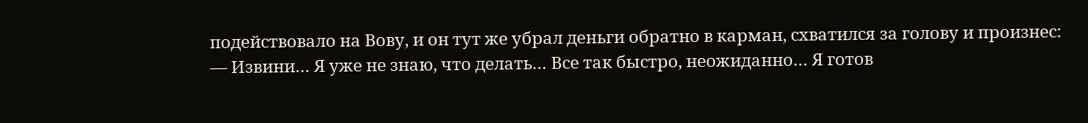подействовало на Вову, и он тут же убрал деньги обратно в карман, схватился за голову и произнес:
— Извини… Я уже не знаю, что делать… Все так быстро, неожиданно… Я готов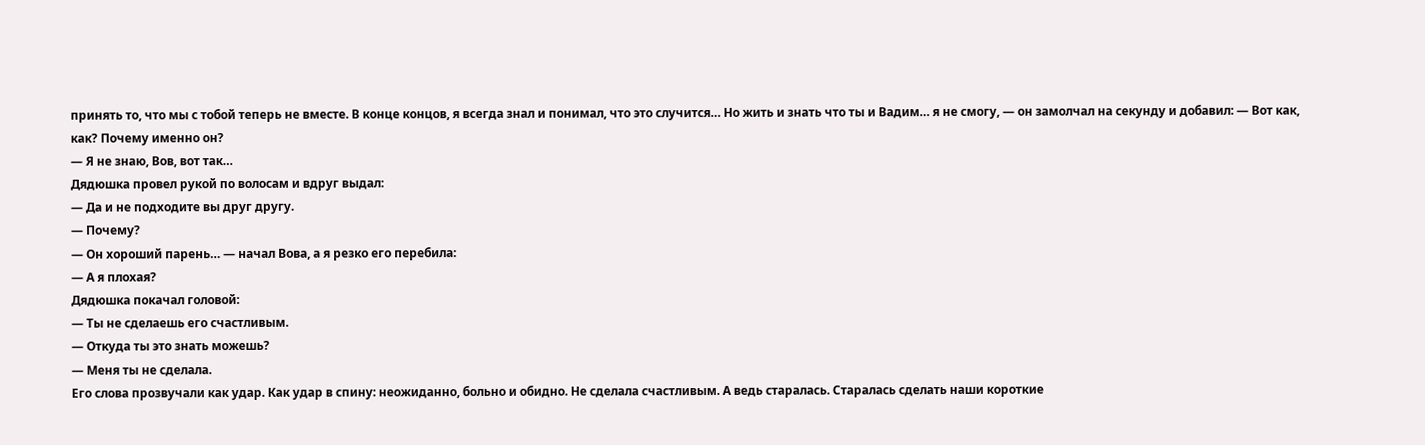принять то, что мы с тобой теперь не вместе. В конце концов, я всегда знал и понимал, что это случится… Но жить и знать что ты и Вадим… я не смогу, — он замолчал на секунду и добавил: — Вот как, как? Почему именно он?
— Я не знаю, Вов, вот так…
Дядюшка провел рукой по волосам и вдруг выдал:
— Да и не подходите вы друг другу.
— Почему?
— Он хороший парень… — начал Вова, а я резко его перебила:
— А я плохая?
Дядюшка покачал головой:
— Ты не сделаешь его счастливым.
— Откуда ты это знать можешь?
— Меня ты не сделала.
Его слова прозвучали как удар. Как удар в спину: неожиданно, больно и обидно. Не сделала счастливым. А ведь старалась. Старалась сделать наши короткие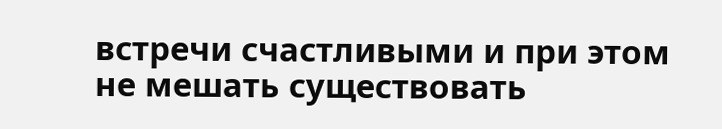встречи счастливыми и при этом не мешать существовать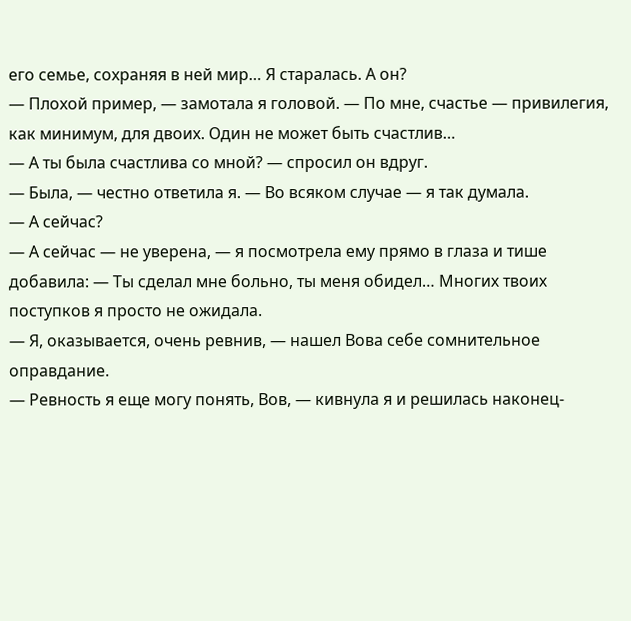его семье, сохраняя в ней мир… Я старалась. А он?
— Плохой пример, — замотала я головой. — По мне, счастье — привилегия, как минимум, для двоих. Один не может быть счастлив…
— А ты была счастлива со мной? — спросил он вдруг.
— Была, — честно ответила я. — Во всяком случае — я так думала.
— А сейчас?
— А сейчас — не уверена, — я посмотрела ему прямо в глаза и тише добавила: — Ты сделал мне больно, ты меня обидел… Многих твоих поступков я просто не ожидала.
— Я, оказывается, очень ревнив, — нашел Вова себе сомнительное оправдание.
— Ревность я еще могу понять, Вов, — кивнула я и решилась наконец-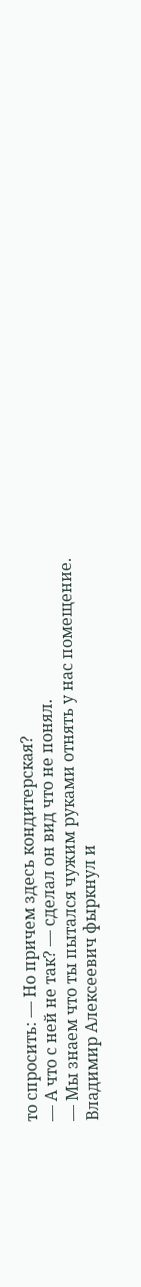то спросить: — Но причем здесь кондитерская?
— А что с ней не так? — сделал он вид что не понял.
— Мы знаем что ты пытался чужим руками отнять у нас помещение.
Владимир Алексеевич фыркнул и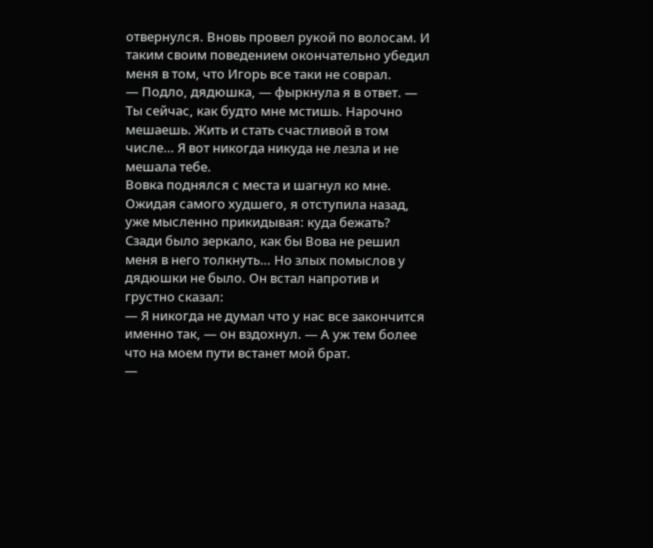отвернулся. Вновь провел рукой по волосам. И таким своим поведением окончательно убедил меня в том, что Игорь все таки не соврал.
— Подло, дядюшка, — фыркнула я в ответ. — Ты сейчас, как будто мне мстишь. Нарочно мешаешь. Жить и стать счастливой в том числе… Я вот никогда никуда не лезла и не мешала тебе.
Вовка поднялся с места и шагнул ко мне. Ожидая самого худшего, я отступила назад, уже мысленно прикидывая: куда бежать? Сзади было зеркало, как бы Вова не решил меня в него толкнуть… Но злых помыслов у дядюшки не было. Он встал напротив и грустно сказал:
— Я никогда не думал что у нас все закончится именно так, — он вздохнул. — А уж тем более что на моем пути встанет мой брат.
—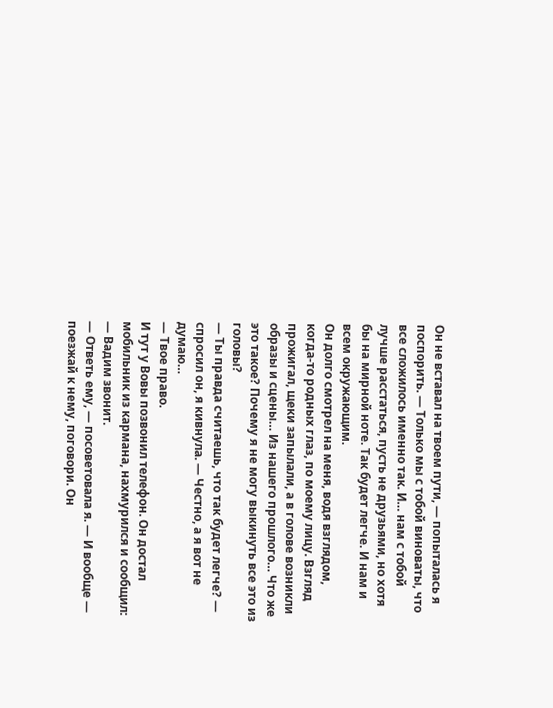Он не вставал на твоем пути, — попыталась я поспорить. — Только мы с тобой виноваты, что все сложилось именно так. И… нам с тобой лучше расстаться, пусть не друзьями, но хотя бы на мирной ноте. Так будет легче. И нам и всем окружающим.
Он долго смотрел на меня, водя взглядом, когда-то родных глаз, по моему лицу. Взгляд прожигал, щеки запылали, а в голове возникли образы и сцены… Из нашего прошлого… Что же это такое? Почему я не могу выкинуть все это из головы?
— Ты правда считаешь, что так будет легче? — спросил он, я кивнула. — Честно, а я вот не думаю…
— Твое право.
И тут у Вовы позвонил телефон. Он достал мобильник из кармана, нахмурился и сообщил:
— Вадим звонит.
— Ответь ему, — посоветовала я. — И вообще — поезжай к нему, поговори. Он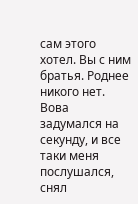сам этого хотел. Вы с ним братья. Роднее никого нет.
Вова задумался на секунду, и все таки меня послушался, снял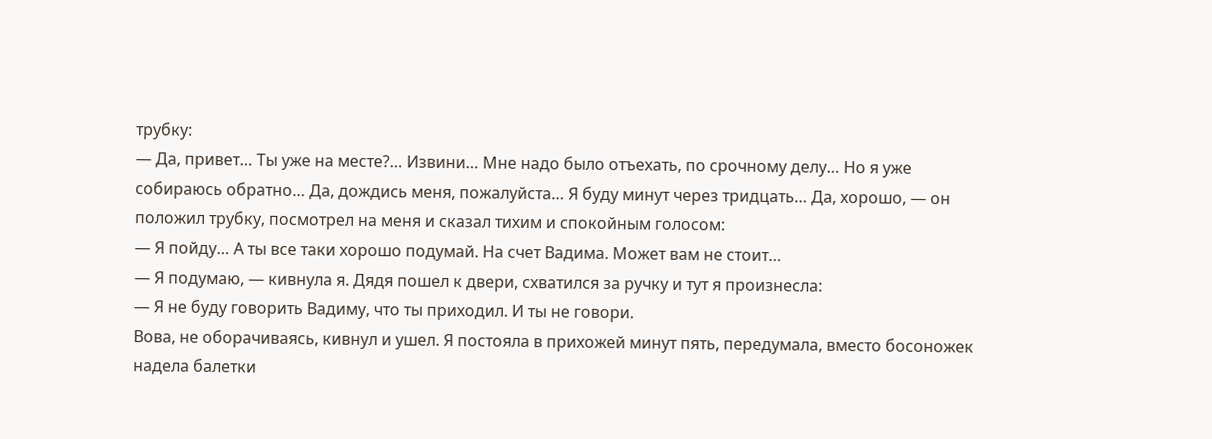трубку:
— Да, привет… Ты уже на месте?… Извини… Мне надо было отъехать, по срочному делу… Но я уже собираюсь обратно… Да, дождись меня, пожалуйста… Я буду минут через тридцать… Да, хорошо, — он положил трубку, посмотрел на меня и сказал тихим и спокойным голосом:
— Я пойду… А ты все таки хорошо подумай. На счет Вадима. Может вам не стоит…
— Я подумаю, — кивнула я. Дядя пошел к двери, схватился за ручку и тут я произнесла:
— Я не буду говорить Вадиму, что ты приходил. И ты не говори.
Вова, не оборачиваясь, кивнул и ушел. Я постояла в прихожей минут пять, передумала, вместо босоножек надела балетки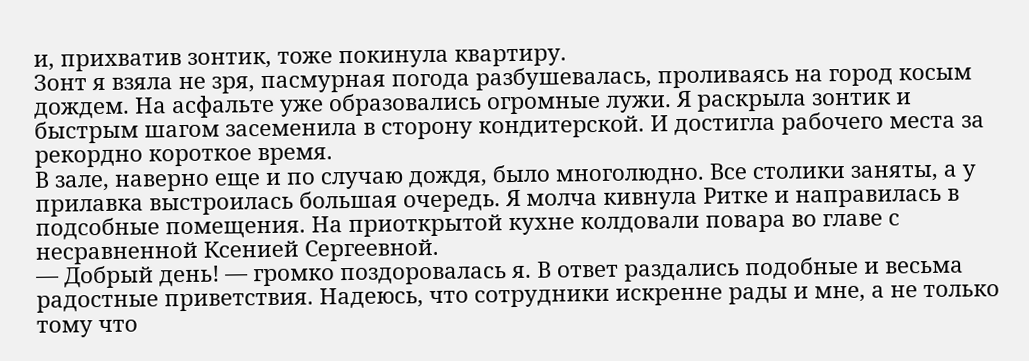и, прихватив зонтик, тоже покинула квартиру.
Зонт я взяла не зря, пасмурная погода разбушевалась, проливаясь на город косым дождем. На асфальте уже образовались огромные лужи. Я раскрыла зонтик и быстрым шагом засеменила в сторону кондитерской. И достигла рабочего места за рекордно короткое время.
В зале, наверно еще и по случаю дождя, было многолюдно. Все столики заняты, а у прилавка выстроилась большая очередь. Я молча кивнула Ритке и направилась в подсобные помещения. На приоткрытой кухне колдовали повара во главе с несравненной Ксенией Сергеевной.
— Добрый день! — громко поздоровалась я. В ответ раздались подобные и весьма радостные приветствия. Надеюсь, что сотрудники искренне рады и мне, а не только тому что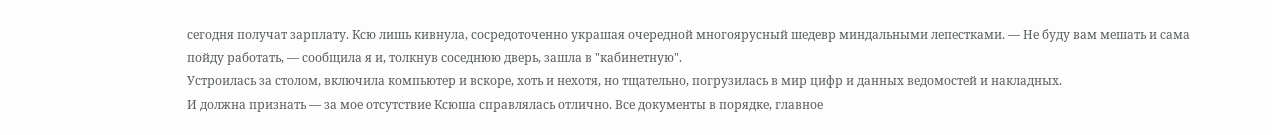сегодня получат зарплату. Ксю лишь кивнула, сосредоточенно украшая очередной многоярусный шедевр миндальными лепестками. — Не буду вам мешать и сама пойду работать, — сообщила я и, толкнув соседнюю дверь, зашла в "кабинетную".
Устроилась за столом, включила компьютер и вскоре, хоть и нехотя, но тщательно, погрузилась в мир цифр и данных ведомостей и накладных.
И должна признать — за мое отсутствие Ксюша справлялась отлично. Все документы в порядке, главное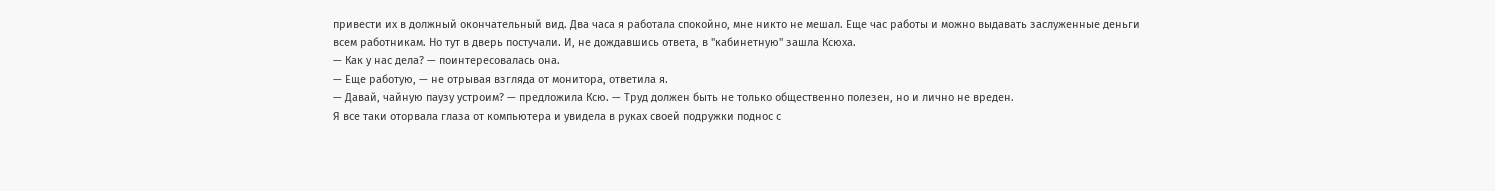привести их в должный окончательный вид. Два часа я работала спокойно, мне никто не мешал. Еще час работы и можно выдавать заслуженные деньги всем работникам. Но тут в дверь постучали. И, не дождавшись ответа, в "кабинетную" зашла Ксюха.
— Как у нас дела? — поинтересовалась она.
— Еще работую, — не отрывая взгляда от монитора, ответила я.
— Давай, чайную паузу устроим? — предложила Ксю. — Труд должен быть не только общественно полезен, но и лично не вреден.
Я все таки оторвала глаза от компьютера и увидела в руках своей подружки поднос с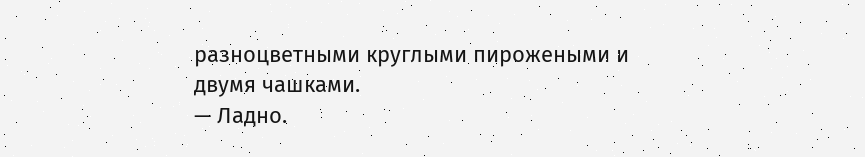разноцветными круглыми пирожеными и двумя чашками.
— Ладно.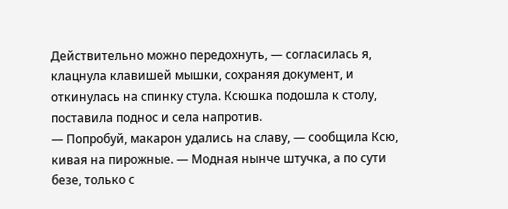Действительно можно передохнуть, — согласилась я, клацнула клавишей мышки, сохраняя документ, и откинулась на спинку стула. Ксюшка подошла к столу, поставила поднос и села напротив.
— Попробуй, макарон удались на славу, — сообщила Ксю, кивая на пирожные. — Модная нынче штучка, а по сути безе, только с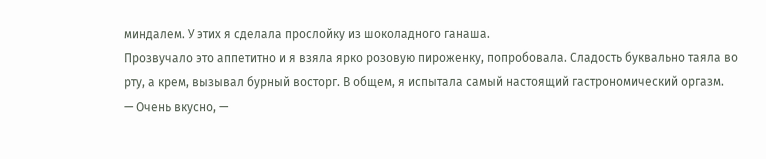миндалем. У этих я сделала прослойку из шоколадного ганаша.
Прозвучало это аппетитно и я взяла ярко розовую пироженку, попробовала. Сладость буквально таяла во рту, а крем, вызывал бурный восторг. В общем, я испытала самый настоящий гастрономический оргазм.
— Очень вкусно, —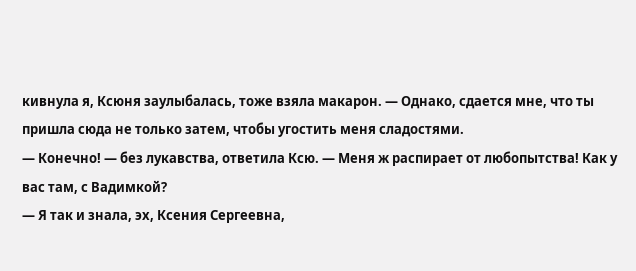кивнула я, Ксюня заулыбалась, тоже взяла макарон. — Однако, сдается мне, что ты пришла сюда не только затем, чтобы угостить меня сладостями.
— Конечно! — без лукавства, ответила Ксю. — Меня ж распирает от любопытства! Как у вас там, с Вадимкой?
— Я так и знала, эх, Ксения Сергеевна,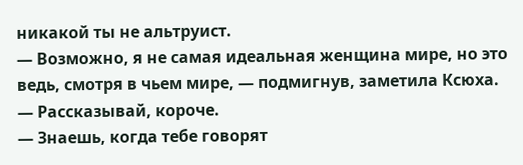никакой ты не альтруист.
— Возможно, я не самая идеальная женщина мире, но это ведь, смотря в чьем мире, — подмигнув, заметила Ксюха. — Рассказывай, короче.
— Знаешь, когда тебе говорят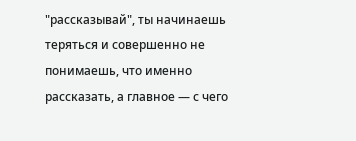"рассказывай", ты начинаешь теряться и совершенно не понимаешь, что именно рассказать, а главное — с чего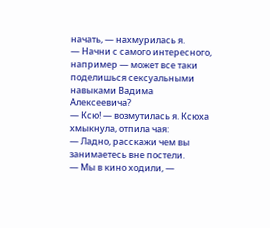начать, — нахмурилась я.
— Начни с самого интересного, например — может все таки поделишься сексуальными навыками Вадима Алексеевича?
— Ксю! — возмутилась я. Ксюха хмыкнула, отпила чая:
— Ладно, расскажи чем вы занимаетесь вне постели.
— Мы в кино ходили, —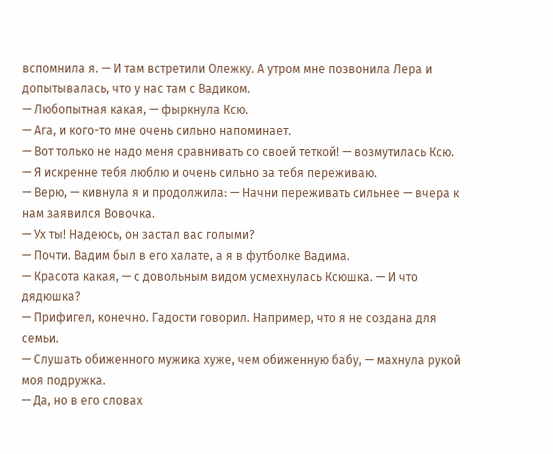вспомнила я. — И там встретили Олежку. А утром мне позвонила Лера и допытывалась, что у нас там с Вадиком.
— Любопытная какая, — фыркнула Ксю.
— Ага, и кого-то мне очень сильно напоминает.
— Вот только не надо меня сравнивать со своей теткой! — возмутилась Ксю. — Я искренне тебя люблю и очень сильно за тебя переживаю.
— Верю, — кивнула я и продолжила: — Начни переживать сильнее — вчера к нам заявился Вовочка.
— Ух ты! Надеюсь, он застал вас голыми?
— Почти. Вадим был в его халате, а я в футболке Вадима.
— Красота какая, — с довольным видом усмехнулась Ксюшка. — И что дядюшка?
— Прифигел, конечно. Гадости говорил. Например, что я не создана для семьи.
— Слушать обиженного мужика хуже, чем обиженную бабу, — махнула рукой моя подружка.
— Да, но в его словах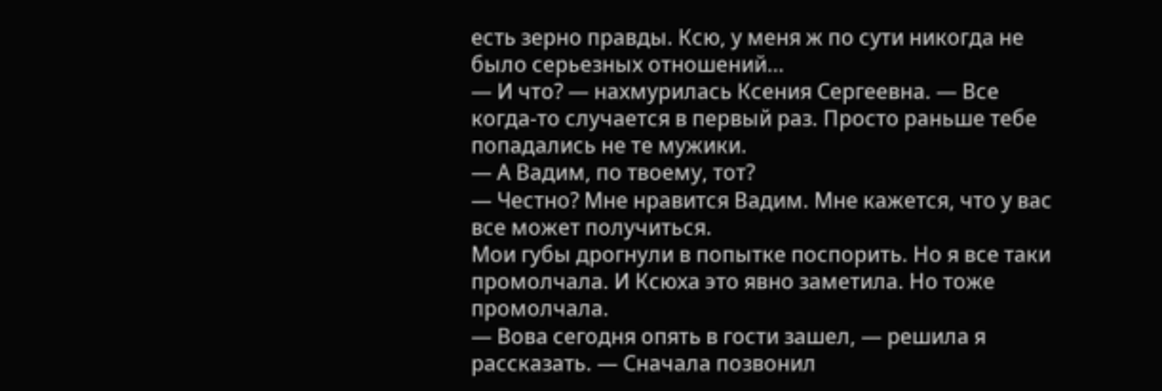есть зерно правды. Ксю, у меня ж по сути никогда не было серьезных отношений…
— И что? — нахмурилась Ксения Сергеевна. — Все когда-то случается в первый раз. Просто раньше тебе попадались не те мужики.
— А Вадим, по твоему, тот?
— Честно? Мне нравится Вадим. Мне кажется, что у вас все может получиться.
Мои губы дрогнули в попытке поспорить. Но я все таки промолчала. И Ксюха это явно заметила. Но тоже промолчала.
— Вова сегодня опять в гости зашел, — решила я рассказать. — Сначала позвонил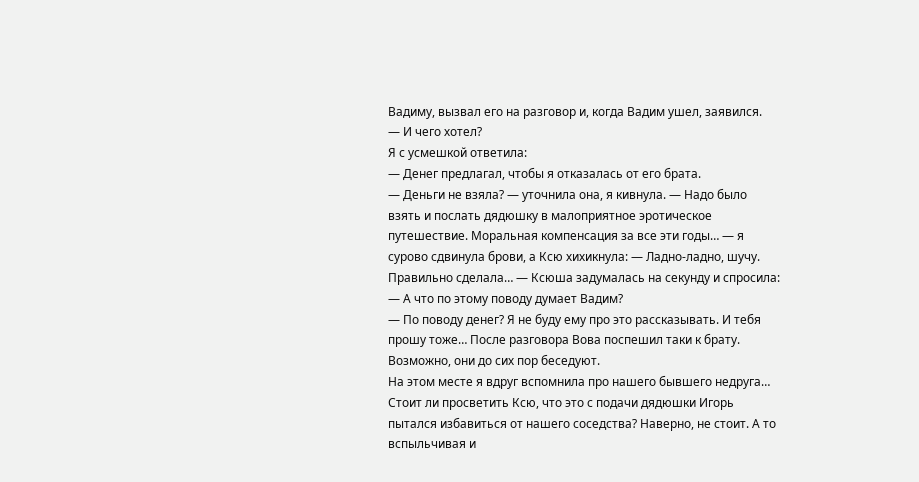Вадиму, вызвал его на разговор и, когда Вадим ушел, заявился.
— И чего хотел?
Я с усмешкой ответила:
— Денег предлагал, чтобы я отказалась от его брата.
— Деньги не взяла? — уточнила она, я кивнула. — Надо было взять и послать дядюшку в малоприятное эротическое путешествие. Моральная компенсация за все эти годы… — я сурово сдвинула брови, а Ксю хихикнула: — Ладно-ладно, шучу. Правильно сделала… — Ксюша задумалась на секунду и спросила: — А что по этому поводу думает Вадим?
— По поводу денег? Я не буду ему про это рассказывать. И тебя прошу тоже… После разговора Вова поспешил таки к брату. Возможно, они до сих пор беседуют.
На этом месте я вдруг вспомнила про нашего бывшего недруга… Стоит ли просветить Ксю, что это с подачи дядюшки Игорь пытался избавиться от нашего соседства? Наверно, не стоит. А то вспыльчивая и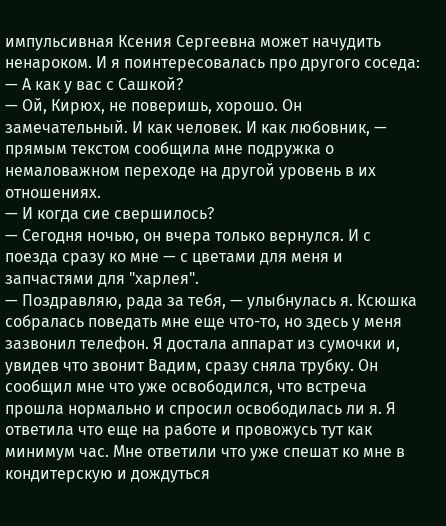импульсивная Ксения Сергеевна может начудить ненароком. И я поинтересовалась про другого соседа:
— А как у вас с Сашкой?
— Ой, Кирюх, не поверишь, хорошо. Он замечательный. И как человек. И как любовник, — прямым текстом сообщила мне подружка о немаловажном переходе на другой уровень в их отношениях.
— И когда сие свершилось?
— Сегодня ночью, он вчера только вернулся. И с поезда сразу ко мне — с цветами для меня и запчастями для "харлея".
— Поздравляю, рада за тебя, — улыбнулась я. Ксюшка собралась поведать мне еще что-то, но здесь у меня зазвонил телефон. Я достала аппарат из сумочки и, увидев что звонит Вадим, сразу сняла трубку. Он сообщил мне что уже освободился, что встреча прошла нормально и спросил освободилась ли я. Я ответила что еще на работе и провожусь тут как минимум час. Мне ответили что уже спешат ко мне в кондитерскую и дождуться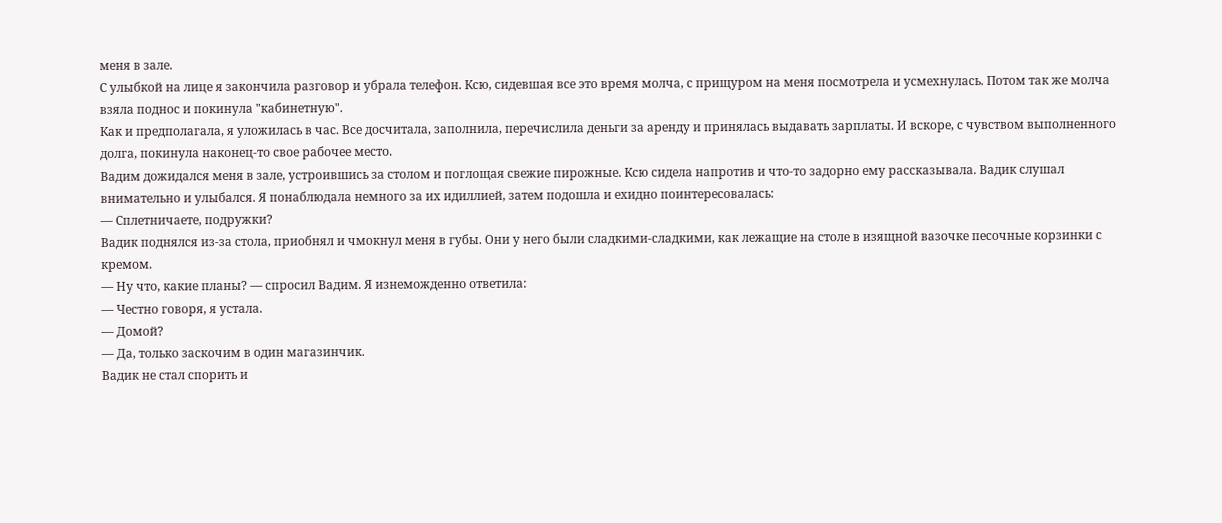меня в зале.
С улыбкой на лице я закончила разговор и убрала телефон. Ксю, сидевшая все это время молча, с прищуром на меня посмотрела и усмехнулась. Потом так же молча взяла поднос и покинула "кабинетную".
Как и предполагала, я уложилась в час. Все досчитала, заполнила, перечислила деньги за аренду и принялась выдавать зарплаты. И вскоре, с чувством выполненного долга, покинула наконец-то свое рабочее место.
Вадим дожидался меня в зале, устроившись за столом и поглощая свежие пирожные. Ксю сидела напротив и что-то задорно ему рассказывала. Вадик слушал внимательно и улыбался. Я понаблюдала немного за их идиллией, затем подошла и ехидно поинтересовалась:
— Сплетничаете, подружки?
Вадик поднялся из-за стола, приобнял и чмокнул меня в губы. Они у него были сладкими-сладкими, как лежащие на столе в изящной вазочке песочные корзинки с кремом.
— Ну что, какие планы? — спросил Вадим. Я изнеможденно ответила:
— Честно говоря, я устала.
— Домой?
— Да, только заскочим в один магазинчик.
Вадик не стал спорить и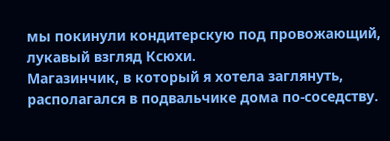мы покинули кондитерскую под провожающий, лукавый взгляд Ксюхи.
Магазинчик, в который я хотела заглянуть, располагался в подвальчике дома по-соседству.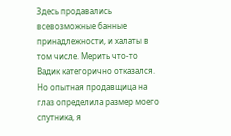Здесь продавались всевозможные банные принадлежности, и халаты в том числе. Мерить что-то Вадик категорично отказался. Но опытная продавщица на глаз определила размер моего спутника, я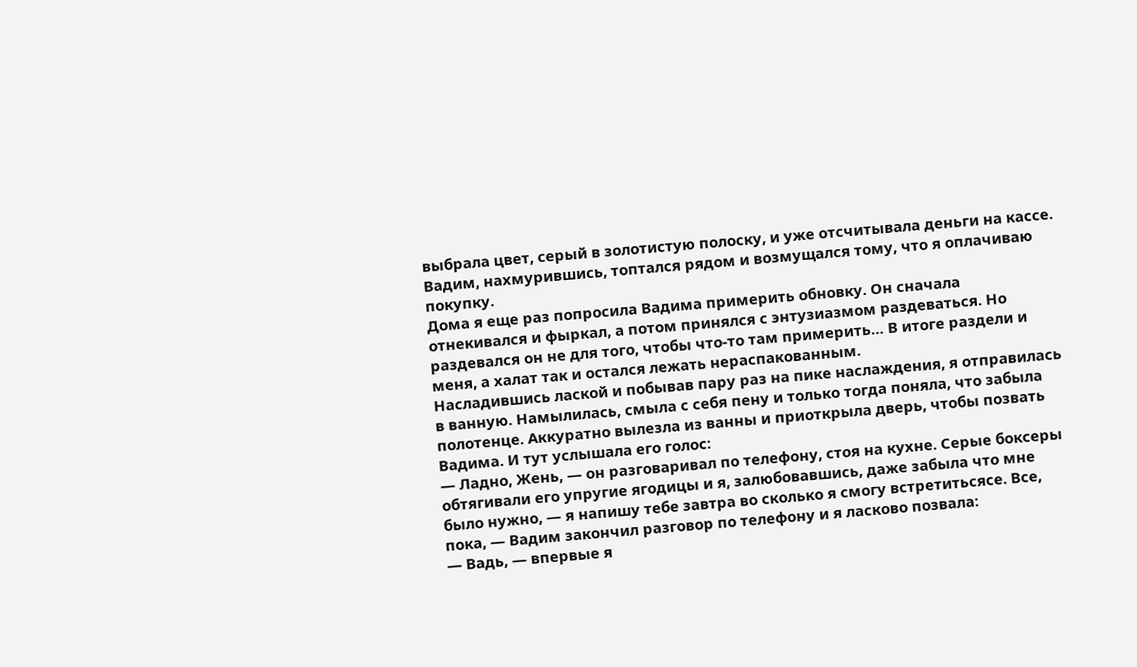выбрала цвет, серый в золотистую полоску, и уже отсчитывала деньги на кассе. Вадим, нахмурившись, топтался рядом и возмущался тому, что я оплачиваю покупку.
Дома я еще раз попросила Вадима примерить обновку. Он сначала отнекивался и фыркал, а потом принялся с энтузиазмом раздеваться. Но раздевался он не для того, чтобы что-то там примерить… В итоге раздели и меня, а халат так и остался лежать нераспакованным.
Насладившись лаской и побывав пару раз на пике наслаждения, я отправилась в ванную. Намылилась, смыла с себя пену и только тогда поняла, что забыла полотенце. Аккуратно вылезла из ванны и приоткрыла дверь, чтобы позвать Вадима. И тут услышала его голос:
— Ладно, Жень, — он разговаривал по телефону, стоя на кухне. Серые боксеры обтягивали его упругие ягодицы и я, залюбовавшись, даже забыла что мне было нужно, — я напишу тебе завтра во сколько я смогу встретитьсясе. Все, пока, — Вадим закончил разговор по телефону и я ласково позвала:
— Вадь, — впервые я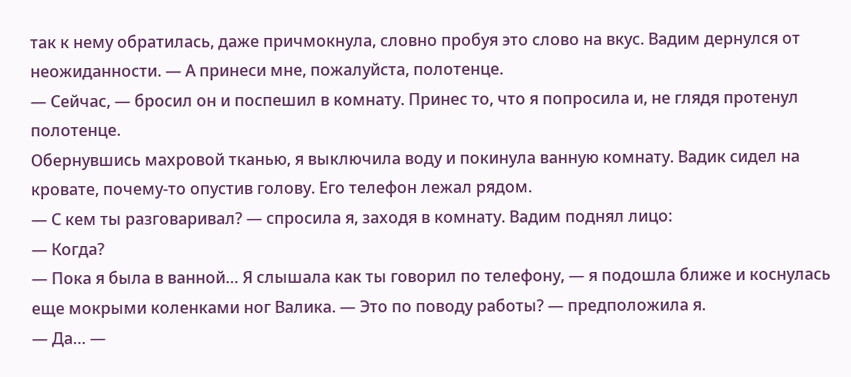так к нему обратилась, даже причмокнула, словно пробуя это слово на вкус. Вадим дернулся от неожиданности. — А принеси мне, пожалуйста, полотенце.
— Сейчас, — бросил он и поспешил в комнату. Принес то, что я попросила и, не глядя протенул полотенце.
Обернувшись махровой тканью, я выключила воду и покинула ванную комнату. Вадик сидел на кровате, почему-то опустив голову. Его телефон лежал рядом.
— С кем ты разговаривал? — спросила я, заходя в комнату. Вадим поднял лицо:
— Когда?
— Пока я была в ванной… Я слышала как ты говорил по телефону, — я подошла ближе и коснулась еще мокрыми коленками ног Валика. — Это по поводу работы? — предположила я.
— Да… —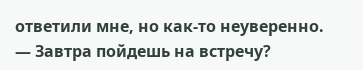ответили мне, но как-то неуверенно.
— Завтра пойдешь на встречу?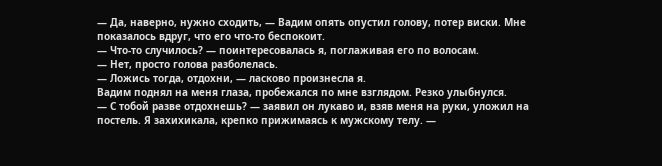— Да, наверно, нужно сходить, — Вадим опять опустил голову, потер виски. Мне показалось вдруг, что его что-то беспокоит.
— Что-то случилось? — поинтересовалась я, поглаживая его по волосам.
— Нет, просто голова разболелась.
— Ложись тогда, отдохни, — ласково произнесла я.
Вадим поднял на меня глаза, пробежался по мне взглядом. Резко улыбнулся.
— С тобой разве отдохнешь? — заявил он лукаво и, взяв меня на руки, уложил на постель. Я захихикала, крепко прижимаясь к мужскому телу. —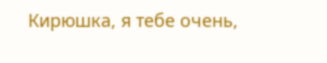Кирюшка, я тебе очень,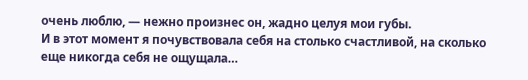очень люблю, — нежно произнес он, жадно целуя мои губы.
И в этот момент я почувствовала себя на столько счастливой, на сколько еще никогда себя не ощущала…